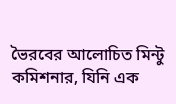ভৈরবের আলোচিত মিন্টু কমিশনার, যিনি এক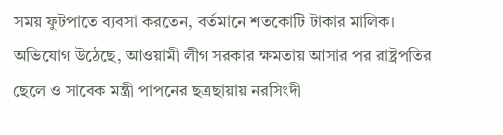সময় ফুটপাতে ব্যবসা করতেন, বর্তমানে শতকোটি টাকার মালিক। অভিযোগ উঠেছে, আওয়ামী লীগ সরকার ক্ষমতায় আসার পর রাষ্ট্রপতির ছেলে ও সাবেক মন্ত্রী পাপনের ছত্রছায়ায় নরসিংদী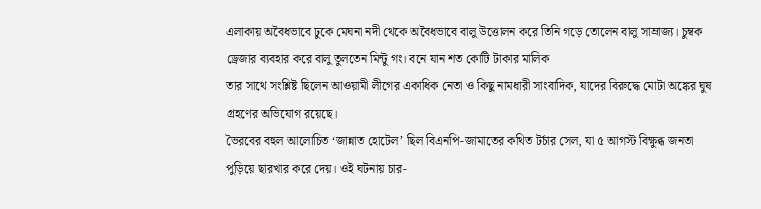এলাকায় অবৈধভাবে ঢুকে মেঘনা নদী থেকে অবৈধভাবে বালু উত্তোলন করে তিনি গড়ে তোলেন বালু সাম্রাজ্য। চুম্বক ড্রেজার ব্যবহার করে বালু তুলতেন মিন্টু গং। বনে যান শত কোটি টাকার মালিক
তার সাথে সংশ্লিষ্ট ছিলেন আওয়ামী লীগের একাধিক নেতা ও কিছু নামধারী সাংবাদিক, যাদের বিরুদ্ধে মোটা অঙ্কের ঘুষ গ্রহণের অভিযোগ রয়েছে।
ভৈরবের বহুল আলোচিত ‘জান্নাত হোটেল’ ছিল বিএনপি-জামাতের কথিত টর্চার সেল, যা ৫ আগস্ট বিক্ষুব্ধ জনতা পুড়িয়ে ছারখার করে দেয়। ওই ঘটনায় চার-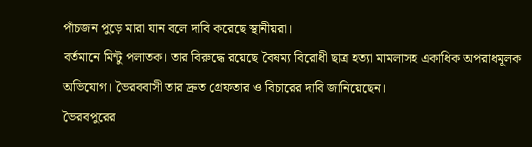পাঁচজন পুড়ে মারা যান বলে দাবি করেছে স্থানীয়রা।
বর্তমানে মিন্টু পলাতক। তার বিরুদ্ধে রয়েছে বৈষম্য বিরোধী ছাত্র হত্যা মামলাসহ একাধিক অপরাধমূলক অভিযোগ। ভৈরববাসী তার দ্রুত গ্রেফতার ও বিচারের দাবি জানিয়েছেন।
ভৈরবপুরের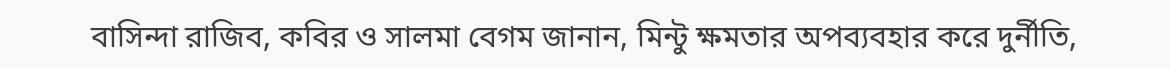বাসিন্দা রাজিব, কবির ও সালমা বেগম জানান, মিন্টু ক্ষমতার অপব্যবহার করে দুর্নীতি,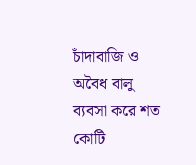চাঁদাবাজি ও অবৈধ বালু ব্যবসা করে শত কোটি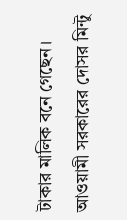টাকার মালিক বনে গেছেন।
আওয়ামী সরকারের দোসর মিন্টু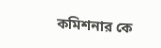কমিশনার কে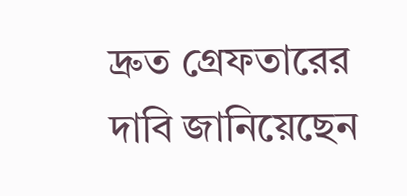দ্রুত গ্রেফতারের দাবি জানিয়েছেন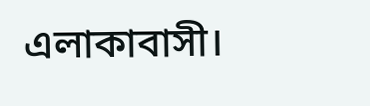এলাকাবাসী।